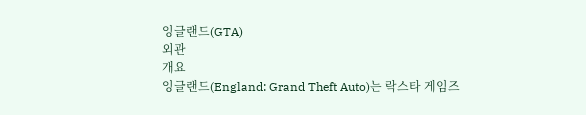잉글랜드(GTA)
외관
개요
잉글랜드(England: Grand Theft Auto)는 락스타 게임즈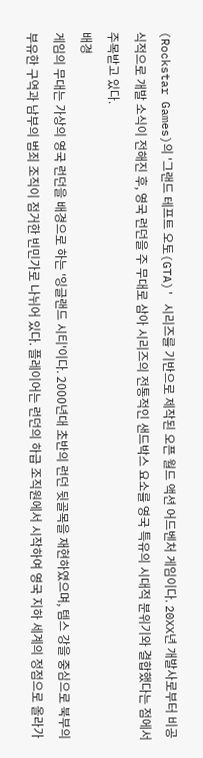(Rockstar Games)의 '그랜드 테프트 오토(GTA)' 시리즈를 기반으로 제작된 오픈 월드 액션 어드벤처 게임이다. 20XX년 개발사로부터 비공식적으로 개발 소식이 전해진 후, 영국 런던을 주 무대로 삼아 시리즈의 전통적인 샌드박스 요소를 영국 특유의 시대적 분위기와 결합했다는 점에서 주목받고 있다.
배경
게임의 무대는 가상의 영국 런던을 배경으로 하는 '잉글랜드 시티'이다. 2000년대 초반의 런던 뒷골목을 재현하였으며, 템스 강을 중심으로 북부의 부유한 구역과 남부의 범죄 조직이 점거한 빈민가로 나뉘어 있다. 플레이어는 런던의 하급 조직원에서 시작하여 영국 지하 세계의 정점으로 올라가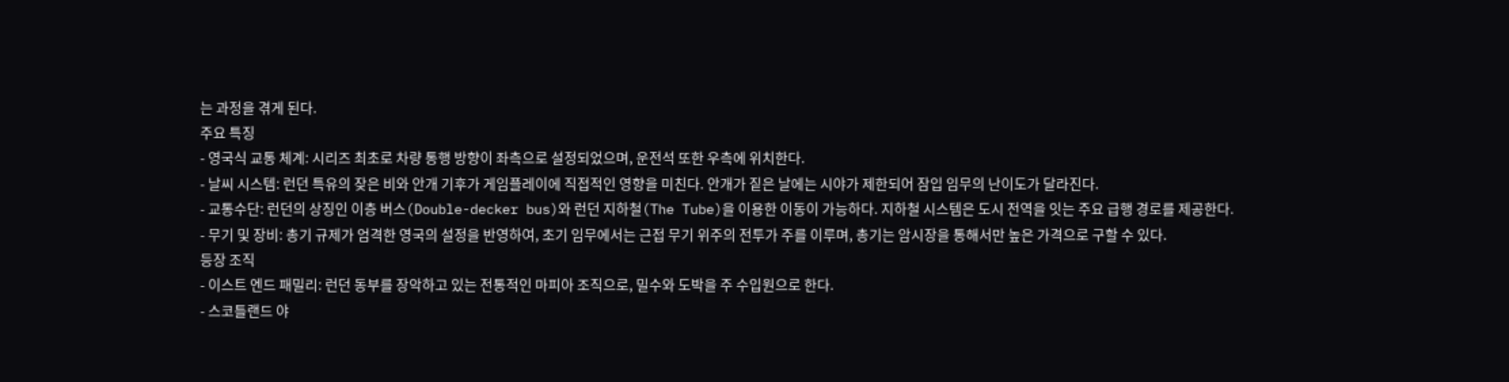는 과정을 겪게 된다.
주요 특징
- 영국식 교통 체계: 시리즈 최초로 차량 통행 방향이 좌측으로 설정되었으며, 운전석 또한 우측에 위치한다.
- 날씨 시스템: 런던 특유의 잦은 비와 안개 기후가 게임플레이에 직접적인 영향을 미친다. 안개가 짙은 날에는 시야가 제한되어 잠입 임무의 난이도가 달라진다.
- 교통수단: 런던의 상징인 이층 버스(Double-decker bus)와 런던 지하철(The Tube)을 이용한 이동이 가능하다. 지하철 시스템은 도시 전역을 잇는 주요 급행 경로를 제공한다.
- 무기 및 장비: 총기 규제가 엄격한 영국의 설정을 반영하여, 초기 임무에서는 근접 무기 위주의 전투가 주를 이루며, 총기는 암시장을 통해서만 높은 가격으로 구할 수 있다.
등장 조직
- 이스트 엔드 패밀리: 런던 동부를 장악하고 있는 전통적인 마피아 조직으로, 밀수와 도박을 주 수입원으로 한다.
- 스코틀랜드 야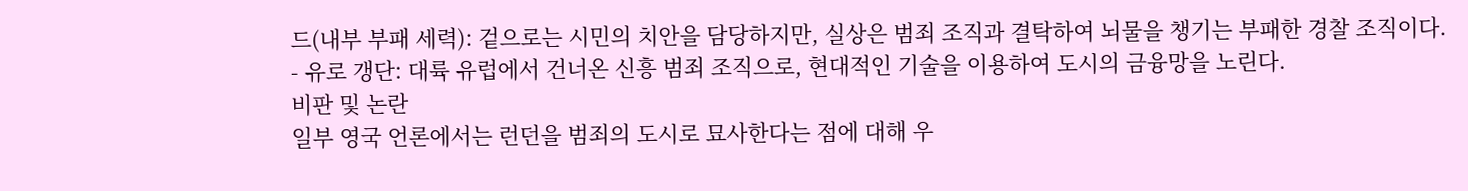드(내부 부패 세력): 겉으로는 시민의 치안을 담당하지만, 실상은 범죄 조직과 결탁하여 뇌물을 챙기는 부패한 경찰 조직이다.
- 유로 갱단: 대륙 유럽에서 건너온 신흥 범죄 조직으로, 현대적인 기술을 이용하여 도시의 금융망을 노린다.
비판 및 논란
일부 영국 언론에서는 런던을 범죄의 도시로 묘사한다는 점에 대해 우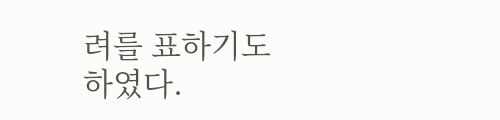려를 표하기도 하였다.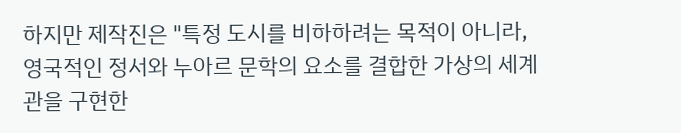하지만 제작진은 "특정 도시를 비하하려는 목적이 아니라, 영국적인 정서와 누아르 문학의 요소를 결합한 가상의 세계관을 구현한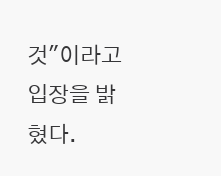것"이라고 입장을 밝혔다.